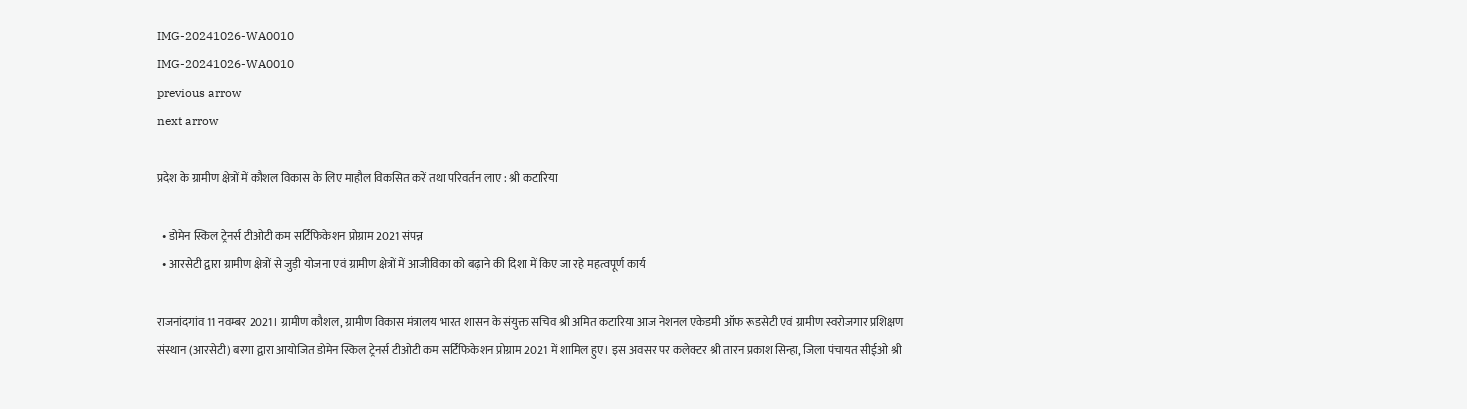IMG-20241026-WA0010
IMG-20241026-WA0010
previous arrow
next arrow

प्रदेश के ग्रामीण क्षेत्रों में कौशल विकास के लिए माहौल विकसित करें तथा परिवर्तन लाए : श्री कटारिया

  • डोमेन स्किल ट्रेनर्स टीओटी कम सर्टिफिकेशन प्रोग्राम 2021 संपन्न
  • आरसेटी द्वारा ग्रामीण क्षेत्रों से जुड़ी योजना एवं ग्रामीण क्षेत्रों में आजीविका को बढ़ाने की दिशा में किए जा रहे महत्वपूर्ण कार्य

राजनांदगांव 11 नवम्बर 2021। ग्रामीण कौशल, ग्रामीण विकास मंत्रालय भारत शासन के संयुक्त सचिव श्री अमित कटारिया आज नेशनल एकेडमी ऑफ रूडसेटी एवं ग्रामीण स्वरोजगार प्रशिक्षण संस्थान (आरसेटी) बरगा द्वारा आयोजित डोमेन स्किल ट्रेनर्स टीओटी कम सर्टिफिकेशन प्रोग्राम 2021 में शामिल हुए। इस अवसर पर कलेक्टर श्री तारन प्रकाश सिन्हा, जिला पंचायत सीईओ श्री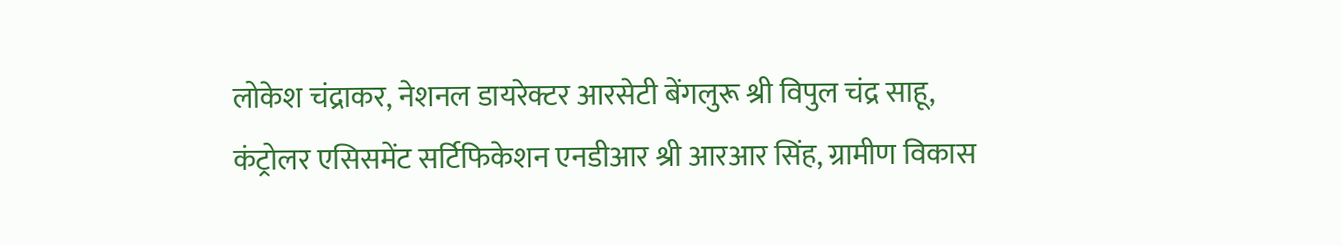लोकेश चंद्राकर, नेशनल डायरेक्टर आरसेटी बेंगलुरू श्री विपुल चंद्र साहू, कंट्रोलर एसिसमेंट सर्टिफिकेशन एनडीआर श्री आरआर सिंह, ग्रामीण विकास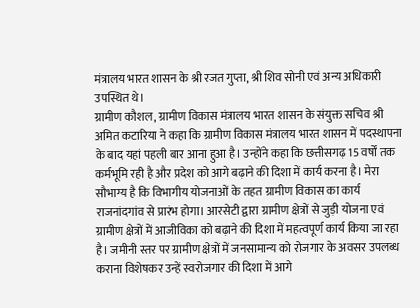मंत्रालय भारत शासन के श्री रजत गुप्ता, श्री शिव सोनी एवं अन्य अधिकारी उपस्थित थे।
ग्रामीण कौशल, ग्रामीण विकास मंत्रालय भारत शासन के संयुक्त सचिव श्री अमित कटारिया ने कहा कि ग्रामीण विकास मंत्रालय भारत शासन में पदस्थापना के बाद यहां पहली बार आना हुआ है। उन्होंने कहा कि छत्तीसगढ़ 15 वर्षों तक कर्मभूमि रही है और प्रदेश को आगे बढ़ाने की दिशा में कार्य करना है। मेरा सौभाग्य है कि विभागीय योजनाओं के तहत ग्रामीण विकास का कार्य राजनांदगांव से प्रारंभ होगा। आरसेटी द्वारा ग्रामीण क्षेत्रों से जुड़ी योजना एवं ग्रामीण क्षेत्रों में आजीविका को बढ़ाने की दिशा में महत्वपूर्ण कार्य किया जा रहा है। जमीनी स्तर पर ग्रामीण क्षेत्रों में जनसामान्य को रोजगार के अवसर उपलब्ध कराना विशेषकर उन्हें स्वरोजगार की दिशा में आगे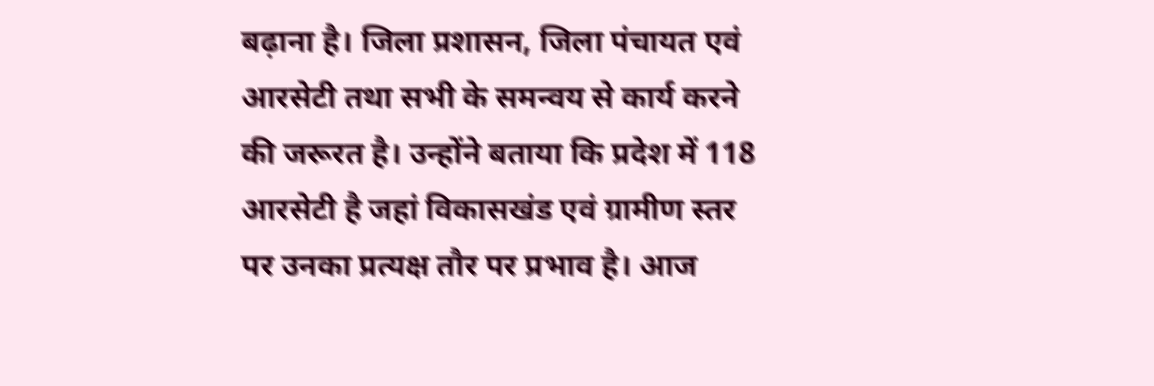बढ़ाना है। जिला प्रशासन, जिला पंचायत एवं आरसेटी तथा सभी के समन्वय से कार्य करने की जरूरत है। उन्होंने बताया कि प्रदेश में 118 आरसेटी है जहां विकासखंड एवं ग्रामीण स्तर पर उनका प्रत्यक्ष तौर पर प्रभाव है। आज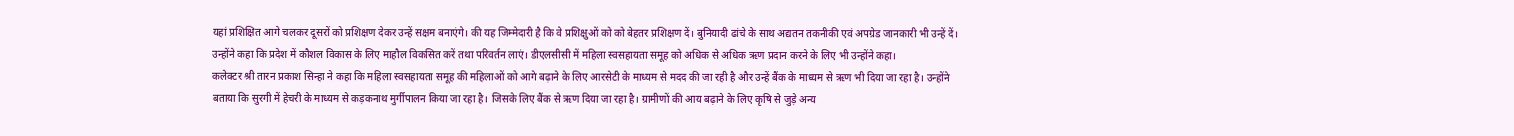यहां प्रशिक्षित आगे चलकर दूसरों को प्रशिक्षण देकर उन्हें सक्षम बनाएंगे। की यह जिम्मेदारी है कि वे प्रशिक्षुओं को को बेहतर प्रशिक्षण दें। बुनियादी ढांचे के साथ अद्यतन तकनीकी एवं अपग्रेड जानकारी भी उन्हें दें। उन्होंने कहा कि प्रदेश में कौशल विकास के लिए माहौल विकसित करें तथा परिवर्तन लाएं। डीएलसीसी में महिला स्वसहायता समूह को अधिक से अधिक ऋण प्रदान करने के लिए भी उन्होंने कहा।
कलेक्टर श्री तारन प्रकाश सिन्हा ने कहा कि महिला स्वसहायता समूह की महिलाओं को आगे बढ़ाने के लिए आरसेटी के माध्यम से मदद की जा रही है और उन्हें बैंक के माध्यम से ऋण भी दिया जा रहा है। उन्होंने बताया कि सुरगी में हेचरी के माध्यम से कड़कनाथ मुर्गीपालन किया जा रहा है। जिसके लिए बैंक से ऋण दिया जा रहा है। ग्रामीणों की आय बढ़ाने के लिए कृषि से जुड़े अन्य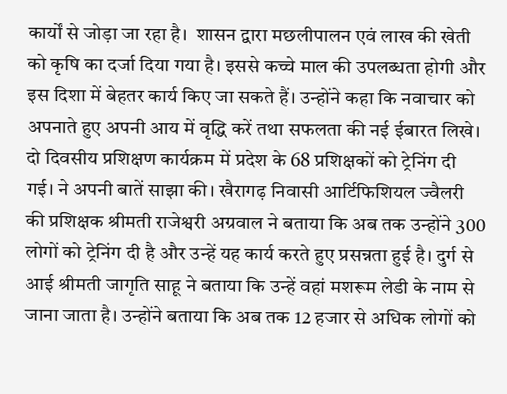कार्यों से जोड़ा जा रहा है।  शासन द्वारा मछलीपालन एवं लाख की खेती को कृषि का दर्जा दिया गया है। इससे कच्चे माल की उपलब्धता होगी और इस दिशा में बेहतर कार्य किए जा सकते हैं। उन्होंने कहा कि नवाचार को अपनाते हुए अपनी आय में वृद्धि करें तथा सफलता की नई ईबारत लिखे।
दो दिवसीय प्रशिक्षण कार्यक्रम में प्रदेश के 68 प्रशिक्षकों को ट्रेनिंग दी गई। ने अपनी बातें साझा की। खैरागढ़ निवासी आर्टिफिशियल ज्वैलरी की प्रशिक्षक श्रीमती राजेश्वरी अग्रवाल ने बताया कि अब तक उन्होंने 300 लोगों को ट्रेनिंग दी है और उन्हें यह कार्य करते हुए प्रसन्नता हुई है। दुर्ग से आई श्रीमती जागृति साहू ने बताया कि उन्हें वहां मशरूम लेडी के नाम से जाना जाता है। उन्होंने बताया कि अब तक 12 हजार से अधिक लोगों को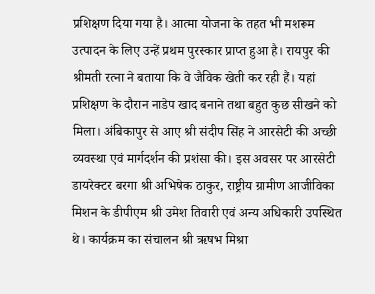प्रशिक्षण दिया गया है। आत्मा योजना के तहत भी मशरूम उत्पादन के लिए उन्हें प्रथम पुरस्कार प्राप्त हुआ है। रायपुर की श्रीमती रत्ना ने बताया कि वे जैविक खेती कर रही हैं। यहां प्रशिक्षण के दौरान नाडेप खाद बनाने तथा बहुत कुछ सीखने को मिला। अंबिकापुर से आए श्री संदीप सिंह ने आरसेटी की अच्छी व्यवस्था एवं मार्गदर्शन की प्रशंसा की। इस अवसर पर आरसेटी डायरेक्टर बरगा श्री अभिषेक ठाकुर, राष्ट्रीय ग्रामीण आजीविका मिशन के डीपीएम श्री उमेश तिवारी एवं अन्य अधिकारी उपस्थित थे। कार्यक्रम का संचालन श्री ऋषभ मिश्रा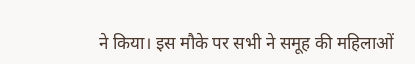ने किया। इस मौके पर सभी ने समूह की महिलाओं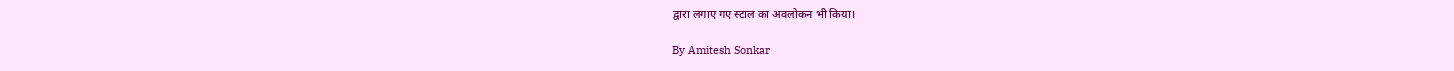द्वारा लगाए गए स्टाल का अवलोकन भी किया।

By Amitesh Sonkar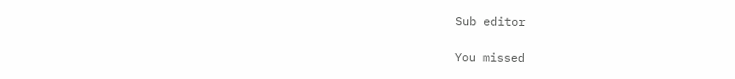Sub editor

You missed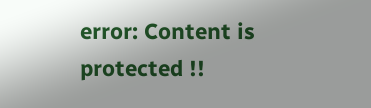error: Content is protected !!